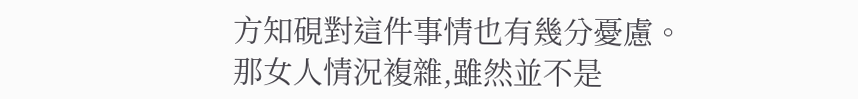方知硯對這件事情也有幾分憂慮。
那女人情況複雜,雖然並不是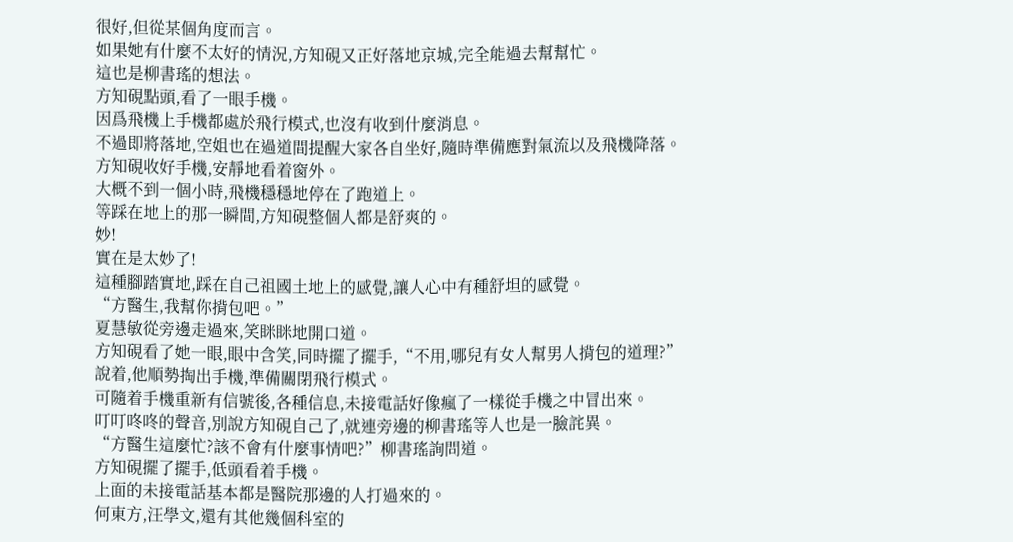很好,但從某個角度而言。
如果她有什麼不太好的情況,方知硯又正好落地京城,完全能過去幫幫忙。
這也是柳書瑤的想法。
方知硯點頭,看了一眼手機。
因爲飛機上手機都處於飛行模式,也沒有收到什麼消息。
不過即將落地,空姐也在過道間提醒大家各自坐好,隨時準備應對氣流以及飛機降落。
方知硯收好手機,安靜地看着窗外。
大概不到一個小時,飛機穩穩地停在了跑道上。
等踩在地上的那一瞬間,方知硯整個人都是舒爽的。
妙!
實在是太妙了!
這種腳踏實地,踩在自己祖國土地上的感覺,讓人心中有種舒坦的感覺。
“方醫生,我幫你揹包吧。”
夏慧敏從旁邊走過來,笑眯眯地開口道。
方知硯看了她一眼,眼中含笑,同時擺了擺手,“不用,哪兒有女人幫男人揹包的道理?”
說着,他順勢掏出手機,準備關閉飛行模式。
可隨着手機重新有信號後,各種信息,未接電話好像瘋了一樣從手機之中冒出來。
叮叮咚咚的聲音,別說方知硯自己了,就連旁邊的柳書瑤等人也是一臉詫異。
“方醫生這麼忙?該不會有什麼事情吧?”柳書瑤詢問道。
方知硯擺了擺手,低頭看着手機。
上面的未接電話基本都是醫院那邊的人打過來的。
何東方,汪學文,還有其他幾個科室的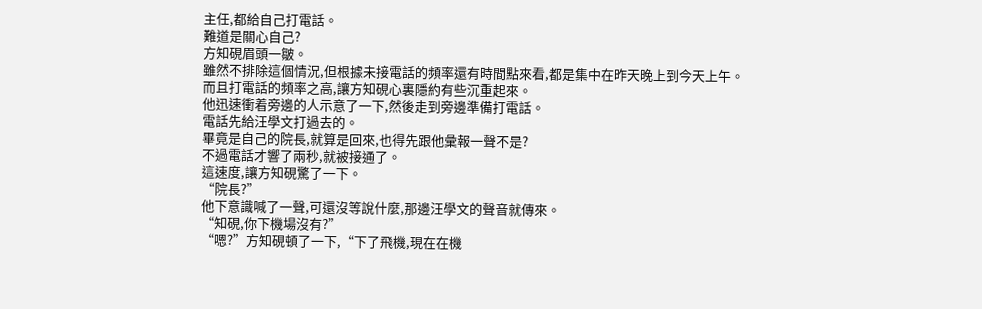主任,都給自己打電話。
難道是關心自己?
方知硯眉頭一皺。
雖然不排除這個情況,但根據未接電話的頻率還有時間點來看,都是集中在昨天晚上到今天上午。
而且打電話的頻率之高,讓方知硯心裏隱約有些沉重起來。
他迅速衝着旁邊的人示意了一下,然後走到旁邊準備打電話。
電話先給汪學文打過去的。
畢竟是自己的院長,就算是回來,也得先跟他彙報一聲不是?
不過電話才響了兩秒,就被接通了。
這速度,讓方知硯驚了一下。
“院長?”
他下意識喊了一聲,可還沒等說什麼,那邊汪學文的聲音就傳來。
“知硯,你下機場沒有?”
“嗯?”方知硯頓了一下,“下了飛機,現在在機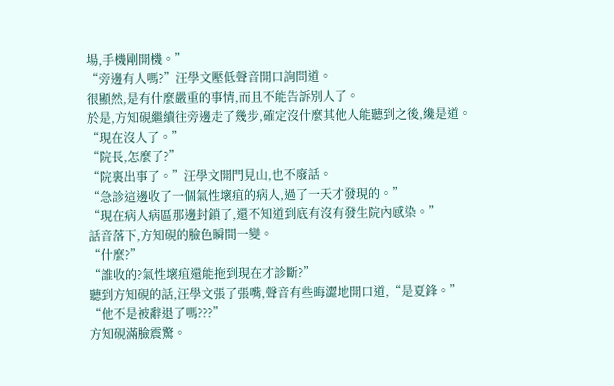場,手機剛開機。”
“旁邊有人嗎?”汪學文壓低聲音開口詢問道。
很顯然,是有什麼嚴重的事情,而且不能告訴別人了。
於是,方知硯繼續往旁邊走了幾步,確定沒什麼其他人能聽到之後,纔是道。
“現在沒人了。”
“院長,怎麼了?”
“院裏出事了。”汪學文開門見山,也不廢話。
“急診這邊收了一個氣性壞疽的病人,過了一天才發現的。”
“現在病人病區那邊封鎖了,還不知道到底有沒有發生院內感染。”
話音落下,方知硯的臉色瞬間一變。
“什麼?”
“誰收的?氣性壞疽還能拖到現在才診斷?”
聽到方知硯的話,汪學文張了張嘴,聲音有些晦澀地開口道,“是夏鋒。”
“他不是被辭退了嗎???”
方知硯滿臉震驚。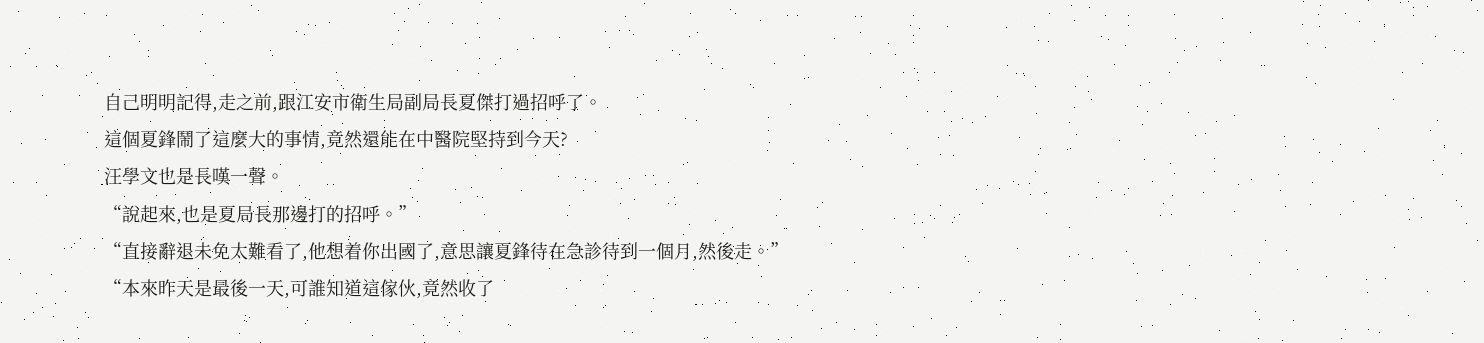自己明明記得,走之前,跟江安市衛生局副局長夏傑打過招呼了。
這個夏鋒鬧了這麼大的事情,竟然還能在中醫院堅持到今天?
汪學文也是長嘆一聲。
“說起來,也是夏局長那邊打的招呼。”
“直接辭退未免太難看了,他想着你出國了,意思讓夏鋒待在急診待到一個月,然後走。”
“本來昨天是最後一天,可誰知道這傢伙,竟然收了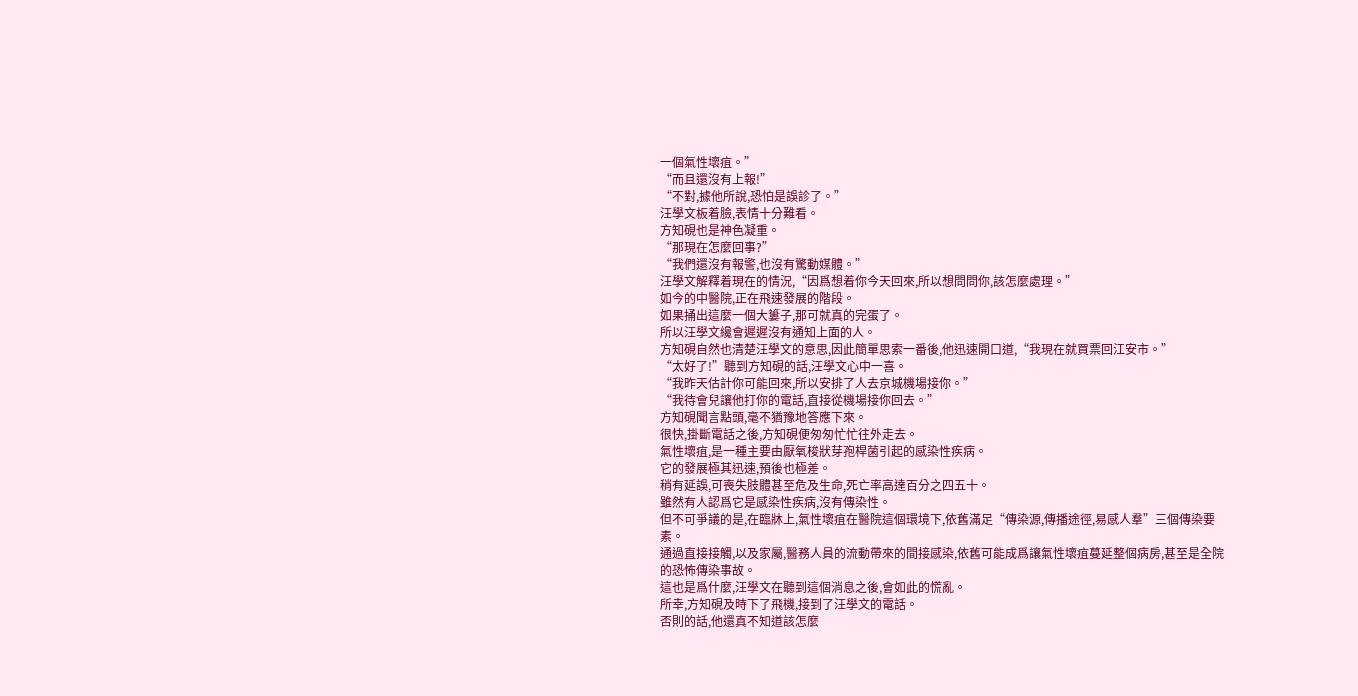一個氣性壞疽。”
“而且還沒有上報!”
“不對,據他所說,恐怕是誤診了。”
汪學文板着臉,表情十分難看。
方知硯也是神色凝重。
“那現在怎麼回事?”
“我們還沒有報警,也沒有驚動媒體。”
汪學文解釋着現在的情況,“因爲想着你今天回來,所以想問問你,該怎麼處理。”
如今的中醫院,正在飛速發展的階段。
如果捅出這麼一個大簍子,那可就真的完蛋了。
所以汪學文纔會遲遲沒有通知上面的人。
方知硯自然也清楚汪學文的意思,因此簡單思索一番後,他迅速開口道,“我現在就買票回江安市。”
“太好了!”聽到方知硯的話,汪學文心中一喜。
“我昨天估計你可能回來,所以安排了人去京城機場接你。”
“我待會兒讓他打你的電話,直接從機場接你回去。”
方知硯聞言點頭,毫不猶豫地答應下來。
很快,掛斷電話之後,方知硯便匆匆忙忙往外走去。
氣性壞疽,是一種主要由厭氧梭狀芽孢桿菌引起的感染性疾病。
它的發展極其迅速,預後也極差。
稍有延誤,可喪失肢體甚至危及生命,死亡率高達百分之四五十。
雖然有人認爲它是感染性疾病,沒有傳染性。
但不可爭議的是,在臨牀上,氣性壞疽在醫院這個環境下,依舊滿足“傳染源,傳播途徑,易感人羣”三個傳染要素。
通過直接接觸,以及家屬,醫務人員的流動帶來的間接感染,依舊可能成爲讓氣性壞疽蔓延整個病房,甚至是全院的恐怖傳染事故。
這也是爲什麼,汪學文在聽到這個消息之後,會如此的慌亂。
所幸,方知硯及時下了飛機,接到了汪學文的電話。
否則的話,他還真不知道該怎麼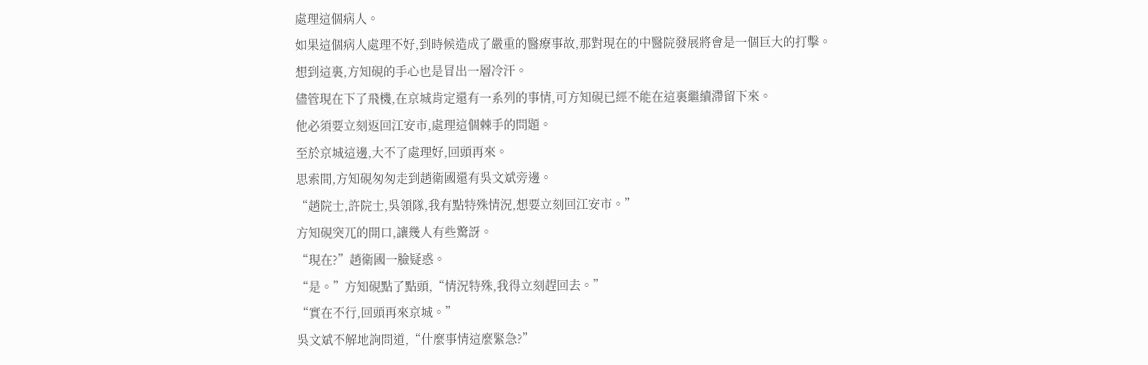處理這個病人。
如果這個病人處理不好,到時候造成了嚴重的醫療事故,那對現在的中醫院發展將會是一個巨大的打擊。
想到這裏,方知硯的手心也是冒出一層冷汗。
儘管現在下了飛機,在京城肯定還有一系列的事情,可方知硯已經不能在這裏繼續滯留下來。
他必須要立刻返回江安市,處理這個棘手的問題。
至於京城這邊,大不了處理好,回頭再來。
思索間,方知硯匆匆走到趙衛國還有吳文斌旁邊。
“趙院士,許院士,吳領隊,我有點特殊情況,想要立刻回江安市。”
方知硯突兀的開口,讓幾人有些驚訝。
“現在?”趙衛國一臉疑惑。
“是。”方知硯點了點頭,“情況特殊,我得立刻趕回去。”
“實在不行,回頭再來京城。”
吳文斌不解地詢問道,“什麼事情這麼緊急?”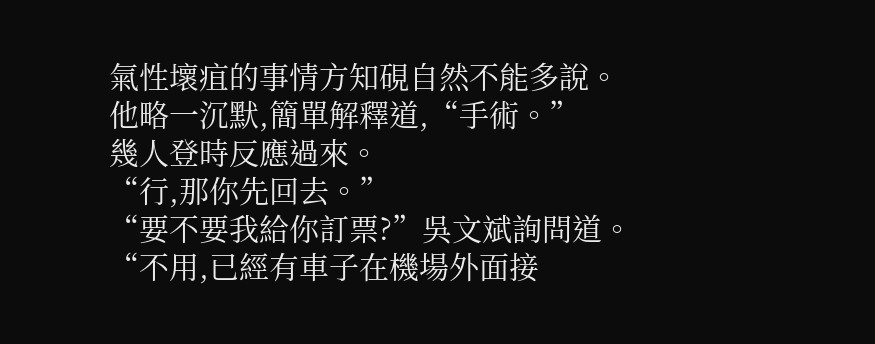氣性壞疽的事情方知硯自然不能多說。
他略一沉默,簡單解釋道,“手術。”
幾人登時反應過來。
“行,那你先回去。”
“要不要我給你訂票?”吳文斌詢問道。
“不用,已經有車子在機場外面接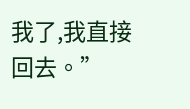我了,我直接回去。”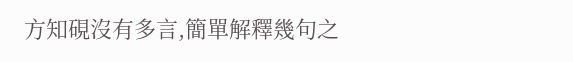方知硯沒有多言,簡單解釋幾句之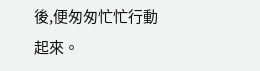後,便匆匆忙忙行動起來。